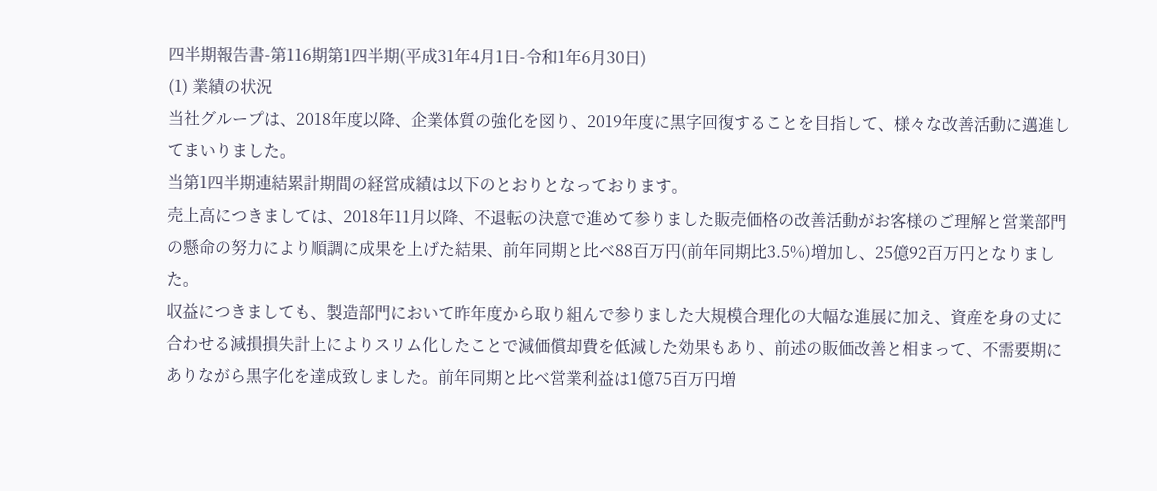四半期報告書-第116期第1四半期(平成31年4月1日-令和1年6月30日)
(1) 業績の状況
当社グループは、2018年度以降、企業体質の強化を図り、2019年度に黒字回復することを目指して、様々な改善活動に邁進してまいりました。
当第1四半期連結累計期間の経営成績は以下のとおりとなっております。
売上高につきましては、2018年11月以降、不退転の決意で進めて参りました販売価格の改善活動がお客様のご理解と営業部門の懸命の努力により順調に成果を上げた結果、前年同期と比べ88百万円(前年同期比3.5%)増加し、25億92百万円となりました。
収益につきましても、製造部門において昨年度から取り組んで参りました大規模合理化の大幅な進展に加え、資産を身の丈に合わせる減損損失計上によりスリム化したことで減価償却費を低減した効果もあり、前述の販価改善と相まって、不需要期にありながら黒字化を達成致しました。前年同期と比べ営業利益は1億75百万円増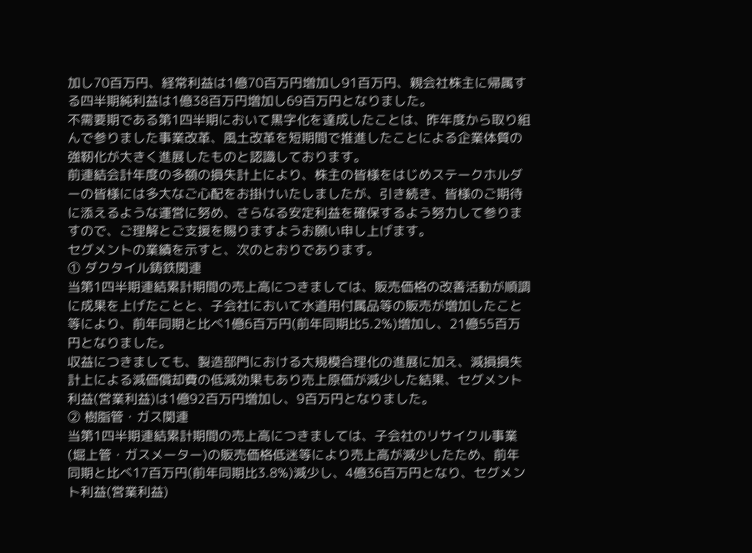加し70百万円、経常利益は1億70百万円増加し91百万円、親会社株主に帰属する四半期純利益は1億38百万円増加し69百万円となりました。
不需要期である第1四半期において黒字化を達成したことは、昨年度から取り組んで参りました事業改革、風土改革を短期間で推進したことによる企業体質の強靭化が大きく進展したものと認識しております。
前連結会計年度の多額の損失計上により、株主の皆様をはじめステークホルダーの皆様には多大なご心配をお掛けいたしましたが、引き続き、皆様のご期待に添えるような運営に努め、さらなる安定利益を確保するよう努力して参りますので、ご理解とご支援を賜りますようお願い申し上げます。
セグメントの業績を示すと、次のとおりであります。
① ダクタイル鋳鉄関連
当第1四半期連結累計期間の売上高につきましては、販売価格の改善活動が順調に成果を上げたことと、子会社において水道用付属品等の販売が増加したこと等により、前年同期と比べ1億6百万円(前年同期比5.2%)増加し、21億55百万円となりました。
収益につきましても、製造部門における大規模合理化の進展に加え、減損損失計上による減価償却費の低減効果もあり売上原価が減少した結果、セグメント利益(営業利益)は1億92百万円増加し、9百万円となりました。
② 樹脂管・ガス関連
当第1四半期連結累計期間の売上高につきましては、子会社のリサイクル事業(堀上管・ガスメーター)の販売価格低迷等により売上高が減少したため、前年同期と比べ17百万円(前年同期比3.8%)減少し、4億36百万円となり、セグメント利益(営業利益)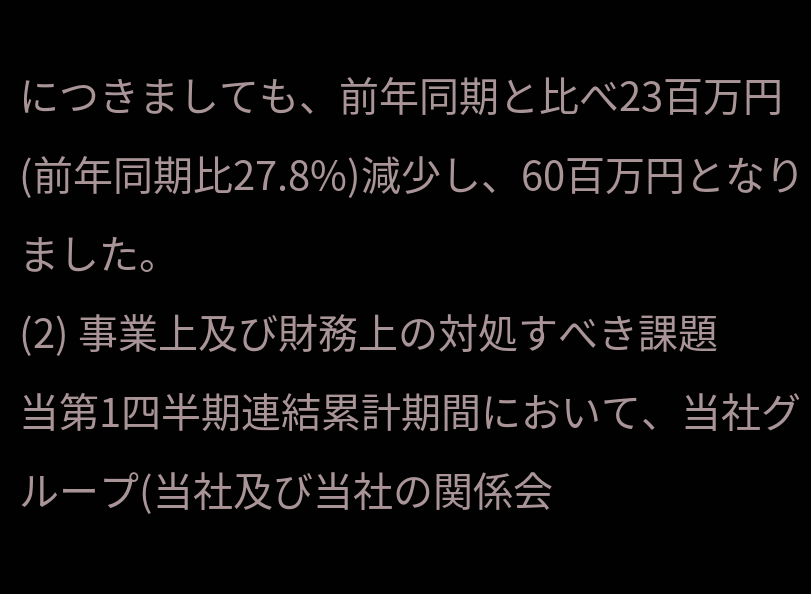につきましても、前年同期と比べ23百万円(前年同期比27.8%)減少し、60百万円となりました。
(2) 事業上及び財務上の対処すべき課題
当第1四半期連結累計期間において、当社グループ(当社及び当社の関係会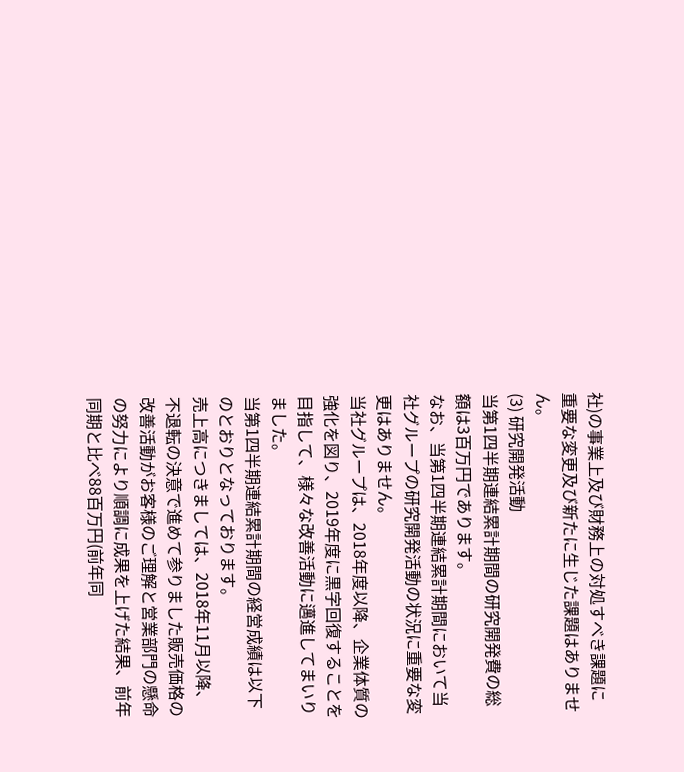社)の事業上及び財務上の対処すべき課題に重要な変更及び新たに生じた課題はありません。
(3) 研究開発活動
当第1四半期連結累計期間の研究開発費の総額は3百万円であります。
なお、当第1四半期連結累計期間において当社グループの研究開発活動の状況に重要な変更はありません。
当社グループは、2018年度以降、企業体質の強化を図り、2019年度に黒字回復することを目指して、様々な改善活動に邁進してまいりました。
当第1四半期連結累計期間の経営成績は以下のとおりとなっております。
売上高につきましては、2018年11月以降、不退転の決意で進めて参りました販売価格の改善活動がお客様のご理解と営業部門の懸命の努力により順調に成果を上げた結果、前年同期と比べ88百万円(前年同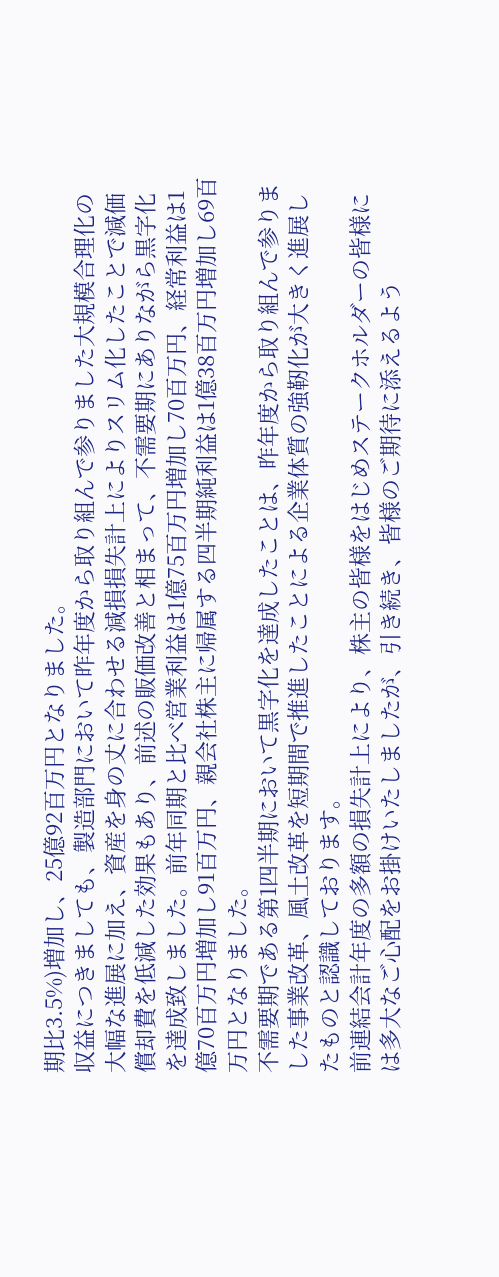期比3.5%)増加し、25億92百万円となりました。
収益につきましても、製造部門において昨年度から取り組んで参りました大規模合理化の大幅な進展に加え、資産を身の丈に合わせる減損損失計上によりスリム化したことで減価償却費を低減した効果もあり、前述の販価改善と相まって、不需要期にありながら黒字化を達成致しました。前年同期と比べ営業利益は1億75百万円増加し70百万円、経常利益は1億70百万円増加し91百万円、親会社株主に帰属する四半期純利益は1億38百万円増加し69百万円となりました。
不需要期である第1四半期において黒字化を達成したことは、昨年度から取り組んで参りました事業改革、風土改革を短期間で推進したことによる企業体質の強靭化が大きく進展したものと認識しております。
前連結会計年度の多額の損失計上により、株主の皆様をはじめステークホルダーの皆様には多大なご心配をお掛けいたしましたが、引き続き、皆様のご期待に添えるよう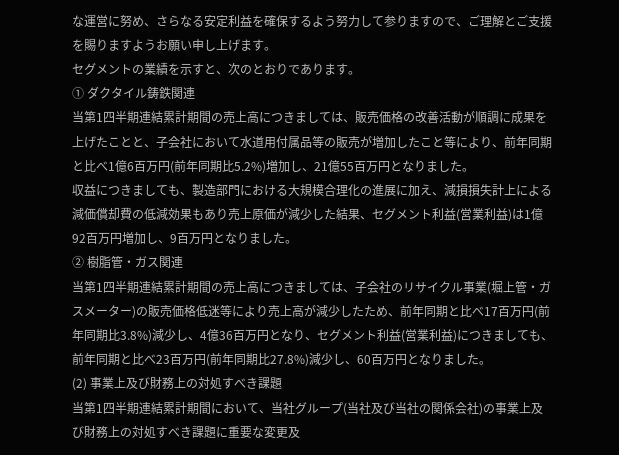な運営に努め、さらなる安定利益を確保するよう努力して参りますので、ご理解とご支援を賜りますようお願い申し上げます。
セグメントの業績を示すと、次のとおりであります。
① ダクタイル鋳鉄関連
当第1四半期連結累計期間の売上高につきましては、販売価格の改善活動が順調に成果を上げたことと、子会社において水道用付属品等の販売が増加したこと等により、前年同期と比べ1億6百万円(前年同期比5.2%)増加し、21億55百万円となりました。
収益につきましても、製造部門における大規模合理化の進展に加え、減損損失計上による減価償却費の低減効果もあり売上原価が減少した結果、セグメント利益(営業利益)は1億92百万円増加し、9百万円となりました。
② 樹脂管・ガス関連
当第1四半期連結累計期間の売上高につきましては、子会社のリサイクル事業(堀上管・ガスメーター)の販売価格低迷等により売上高が減少したため、前年同期と比べ17百万円(前年同期比3.8%)減少し、4億36百万円となり、セグメント利益(営業利益)につきましても、前年同期と比べ23百万円(前年同期比27.8%)減少し、60百万円となりました。
(2) 事業上及び財務上の対処すべき課題
当第1四半期連結累計期間において、当社グループ(当社及び当社の関係会社)の事業上及び財務上の対処すべき課題に重要な変更及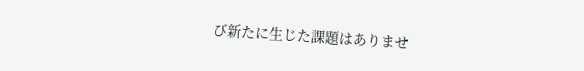び新たに生じた課題はありませ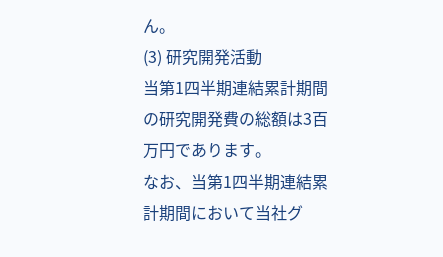ん。
(3) 研究開発活動
当第1四半期連結累計期間の研究開発費の総額は3百万円であります。
なお、当第1四半期連結累計期間において当社グ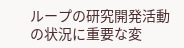ループの研究開発活動の状況に重要な変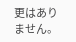更はありません。